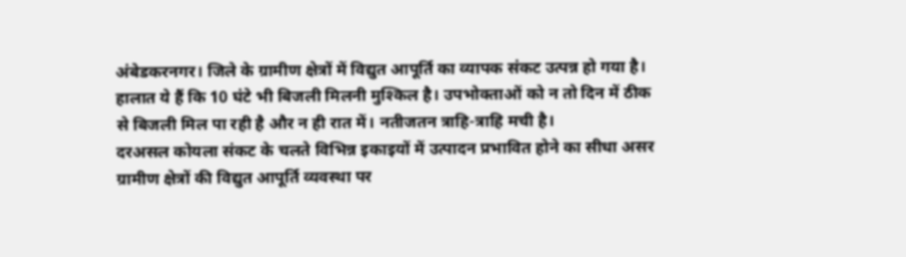अंबेडकरनगर। जिले के ग्रामीण क्षेत्रों में विद्युत आपूर्ति का व्यापक संकट उत्पन्न हो गया है। हालात ये हैं कि 10 घंटे भी बिजली मिलनी मुश्किल है। उपभोक्ताओं को न तो दिन में ठीक से बिजली मिल पा रही है और न ही रात में। नतीजतन त्राहि-त्राहि मची है।
दरअसल कोयला संकट के चलते विभिन्न इकाइयों में उत्पादन प्रभावित होने का सीधा असर ग्रामीण क्षेत्रों की विद्युत आपूर्ति व्यवस्था पर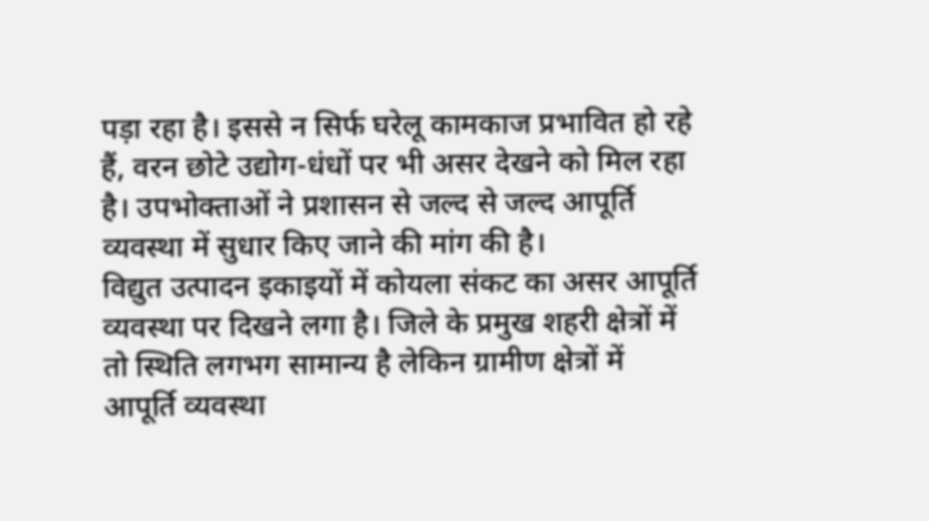पड़ा रहा है। इससे न सिर्फ घरेलू कामकाज प्रभावित हो रहे हैं, वरन छोटे उद्योग-धंधों पर भी असर देखने को मिल रहा है। उपभोक्ताओं ने प्रशासन से जल्द से जल्द आपूर्ति व्यवस्था में सुधार किए जाने की मांग की है।
विद्युत उत्पादन इकाइयों में कोयला संकट का असर आपूर्ति व्यवस्था पर दिखने लगा है। जिले के प्रमुख शहरी क्षेत्रों में तो स्थिति लगभग सामान्य है लेकिन ग्रामीण क्षेत्रों में आपूर्ति व्यवस्था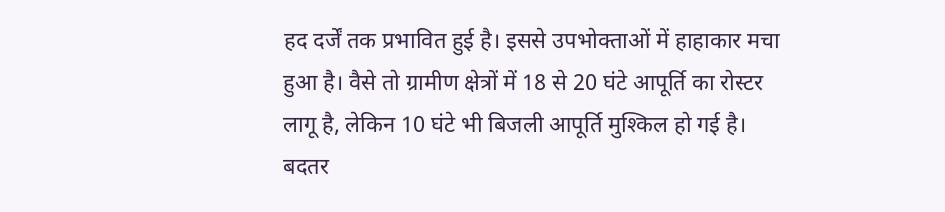हद दर्जें तक प्रभावित हुई है। इससे उपभोक्ताओं में हाहाकार मचा हुआ है। वैसे तो ग्रामीण क्षेत्रों में 18 से 20 घंटे आपूर्ति का रोस्टर लागू है, लेकिन 10 घंटे भी बिजली आपूर्ति मुश्किल हो गई है। बदतर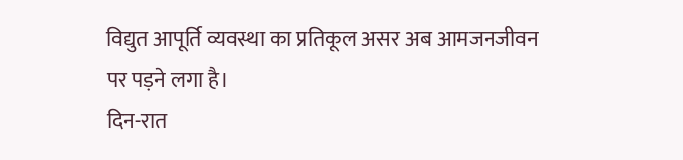विद्युत आपूर्ति व्यवस्था का प्रतिकूल असर अब आमजनजीवन पर पड़ने लगा है।
दिन-रात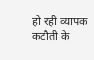हो रही व्यापक कटौती के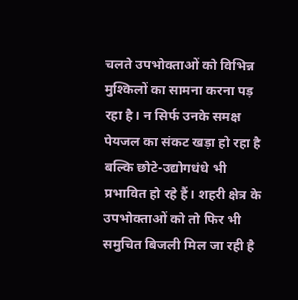चलते उपभोक्ताओं को विभिन्न मुश्किलों का सामना करना पड़ रहा है। न सिर्फ उनके समक्ष पेयजल का संकट खड़ा हो रहा है बल्कि छोटे-उद्योगधंधे भी प्रभावित हो रहे हैं। शहरी क्षेत्र के उपभोक्ताओं को तो फिर भी समुचित बिजली मिल जा रही है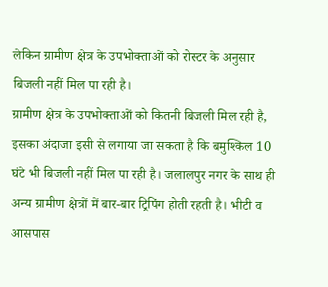लेकिन ग्रामीण क्षेत्र के उपभोक्ताओं को रोस्टर के अनुसार बिजली नहीं मिल पा रही है।
ग्रामीण क्षेत्र के उपभोक्ताओं को कितनी बिजली मिल रही है, इसका अंदाजा इसी से लगाया जा सकता है कि बमुश्किल 10 घंटे भी बिजली नहीं मिल पा रही है। जलालपुर नगर के साथ ही अन्य ग्रामीण क्षेत्रों में बार-बार ट्रिपिंग होती रहती है। भीटी व आसपास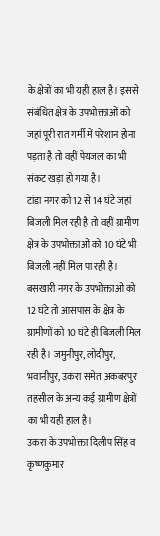के क्षेत्रों का भी यही हाल है। इससे संबंधित क्षेत्र के उपभोक्ताओं को जहां पूरी रात गर्मी में परेशान होना पड़ता है तो वहीं पेयजल का भी संकट खड़ा हो गया है।
टांडा नगर को 12 से 14 घंटे जहां बिजली मिल रही है तो वहीं ग्रामीण क्षेत्र के उपभोक्ताओं को 10 घंटे भी बिजली नहीं मिल पा रही है। बसखारी नगर के उपभोक्ताओं को 12 घंटे तो आसपास के क्षेत्र के ग्रामीणों को 10 घंटे ही बिजली मिल रही है। जमुनीपुर, लोदीपुर, भवानीपुर, उकरा समेत अकबरपुर तहसील के अन्य कई ग्रामीण क्षेत्रों का भी यही हाल है।
उकरा के उपभोक्ता दिलीप सिंह व कृष्णकुमार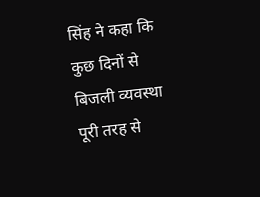सिंह ने कहा कि कुछ दिनों से बिजली व्यवस्था पूरी तरह से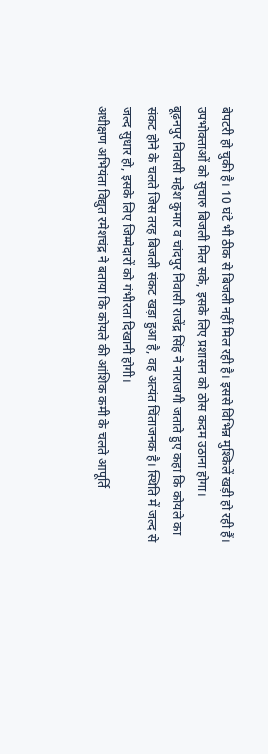बेपटरी हो चुकी है। 10 घंटे भी ठीक से बिजली नहीं मिल रही है। इससे विभिन्न मुश्किलें खड़ी हो रही हैं। उपभोक्ताओं को सुचारु बिजली मिल सके, इसके लिए प्रशासन को ठोस कदम उठाना होगा।
बूढ़नपुर निवासी महेश कुमार व चांदपुर निवासी राजेंद्र सिंह ने नाराजगी जताते हुए कहा कि कोयले का संकट होने के चलते जिस तरह बिजली संकट खड़ा हुआ है, वह अत्यंत चिंताजनक है। स्थिति में जल्द से जल्द सुधार हो, इसके लिए जिम्मेदारों को गंभीरता दिखानी होगी।
अधीक्षण अभियंता विद्युत रमेशचंद्र ने बताया कि कोयले की आंशिक कमी के चलते आपूर्ति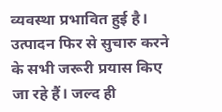व्यवस्था प्रभावित हुई है। उत्पादन फिर से सुचारु करने के सभी जरूरी प्रयास किए जा रहे हैं। जल्द ही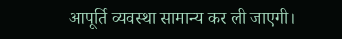आपूर्ति व्यवस्था सामान्य कर ली जाएगी।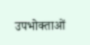उपभोक्ताओं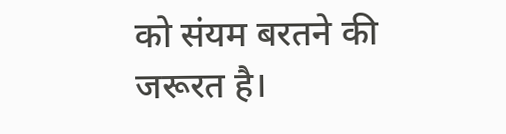को संयम बरतने की जरूरत है।